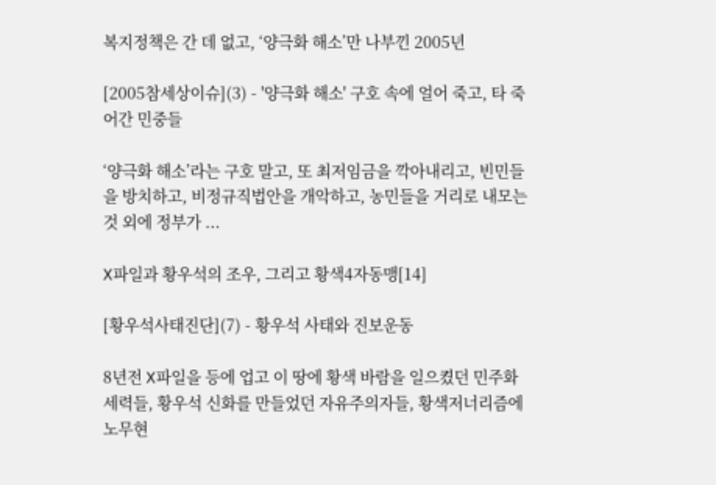복지정책은 간 데 없고, ‘양극화 해소’만 나부낀 2005년

[2005참세상이슈](3) - '양극화 해소' 구호 속에 얼어 죽고, 타 죽어간 민중들

‘양극화 해소’라는 구호 말고, 또 최저임금을 깍아내리고, 빈민들을 방치하고, 비정규직법안을 개악하고, 농민들을 거리로 내모는 것 외에 정부가 ...

X파일과 황우석의 조우, 그리고 황색4자동맹[14]

[황우석사태진단](7) - 황우석 사태와 진보운동

8년전 X파일을 등에 업고 이 땅에 황색 바람을 일으켰던 민주화 세력들, 황우석 신화를 만들었던 자유주의자들, 황색저너리즘에 노무현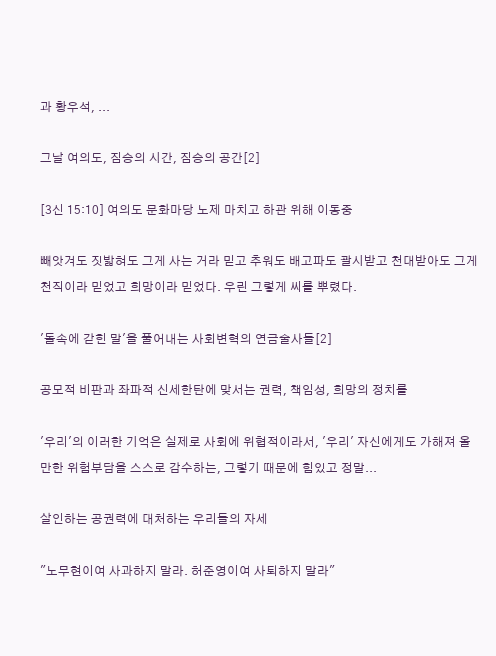과 황우석, ...

그날 여의도, 짐승의 시간, 짐승의 공간[2]

[3신 15:10] 여의도 문화마당 노제 마치고 하관 위해 이동중

빼앗겨도 짓밟혀도 그게 사는 거라 믿고 추워도 배고파도 괄시받고 천대받아도 그게 천직이라 믿었고 희망이라 믿었다. 우린 그렇게 씨를 뿌렸다.

'돌속에 갇힌 말'을 풀어내는 사회변혁의 연금술사들[2]

공모적 비판과 좌파적 신세한탄에 맞서는 권력, 책임성, 희망의 정치를

'우리'의 이러한 기억은 실제로 사회에 위협적이라서, '우리' 자신에게도 가해져 올 만한 위험부담을 스스로 감수하는, 그렇기 때문에 힘있고 정말...

살인하는 공권력에 대처하는 우리들의 자세

"노무현이여 사과하지 말라. 허준영이여 사퇴하지 말라"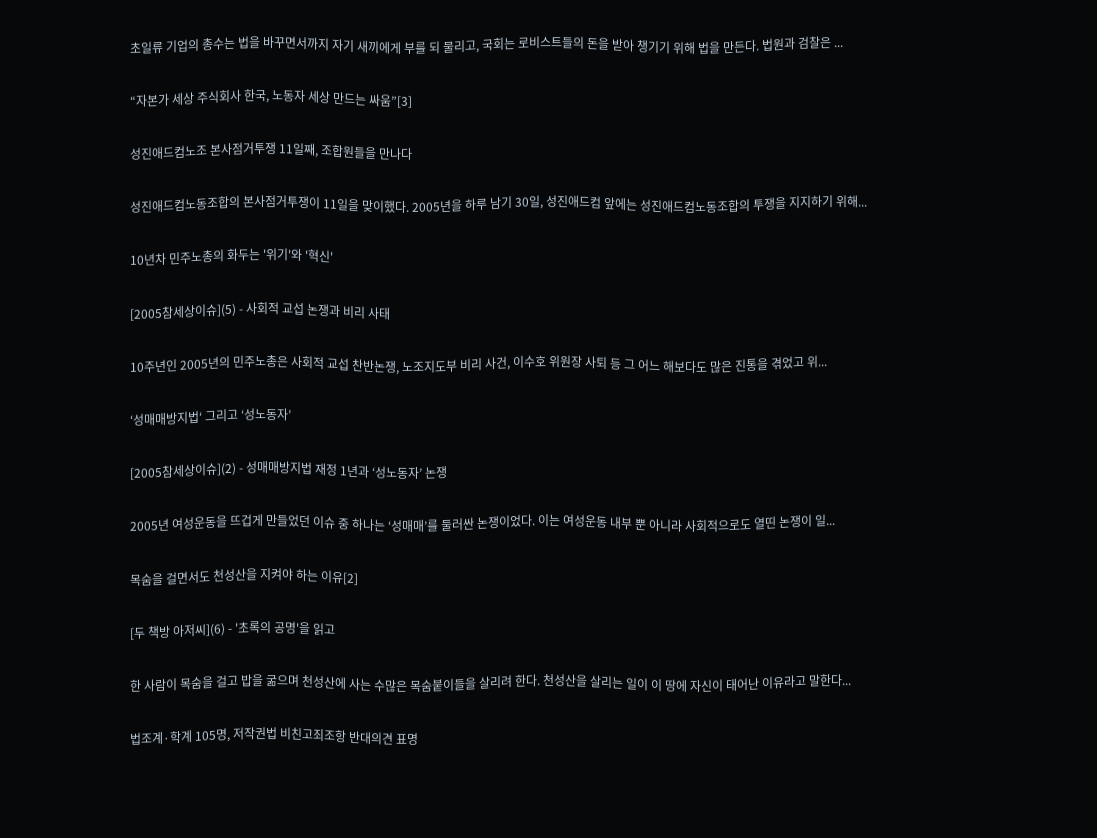초일류 기업의 총수는 법을 바꾸면서까지 자기 새끼에게 부를 되 물리고, 국회는 로비스트들의 돈을 받아 챙기기 위해 법을 만든다. 법원과 검찰은 ...

“자본가 세상 주식회사 한국, 노동자 세상 만드는 싸움”[3]

성진애드컴노조 본사점거투쟁 11일째, 조합원들을 만나다

성진애드컴노동조합의 본사점거투쟁이 11일을 맞이했다. 2005년을 하루 남기 30일, 성진애드컴 앞에는 성진애드컴노동조합의 투쟁을 지지하기 위해...

10년차 민주노총의 화두는 '위기'와 '혁신'

[2005참세상이슈](5) - 사회적 교섭 논쟁과 비리 사태

10주년인 2005년의 민주노총은 사회적 교섭 찬반논쟁, 노조지도부 비리 사건, 이수호 위원장 사퇴 등 그 어느 해보다도 많은 진통을 겪었고 위...

‘성매매방지법‘ 그리고 ‘성노동자’

[2005참세상이슈](2) - 성매매방지법 재정 1년과 ‘성노동자’ 논쟁

2005년 여성운동을 뜨겁게 만들었던 이슈 중 하나는 ‘성매매’를 둘러싼 논쟁이었다. 이는 여성운동 내부 뿐 아니라 사회적으로도 열띤 논쟁이 일...

목숨을 걸면서도 천성산을 지켜야 하는 이유[2]

[두 책방 아저씨](6) - '초록의 공명'을 읽고

한 사람이 목숨을 걸고 밥을 굶으며 천성산에 사는 수많은 목숨붙이들을 살리려 한다. 천성산을 살리는 일이 이 땅에 자신이 태어난 이유라고 말한다...

법조계·학계 105명, 저작권법 비친고죄조항 반대의견 표명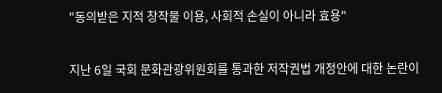"동의받은 지적 창작물 이용, 사회적 손실이 아니라 효용"

지난 6일 국회 문화관광위원회를 통과한 저작권법 개정안에 대한 논란이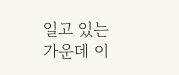일고 있는 가운데 이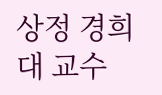상정 경희대 교수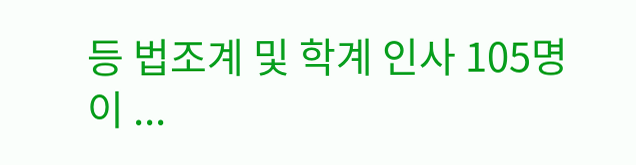등 법조계 및 학계 인사 105명이 ...